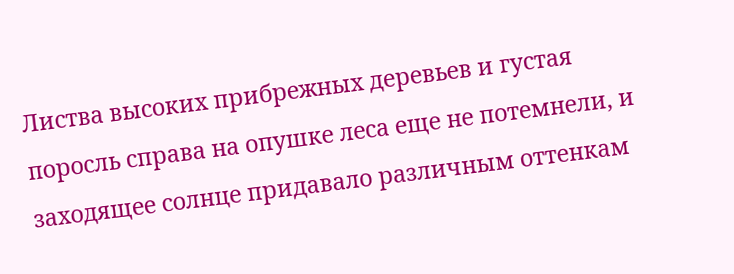Листва высоких прибрежных деревьев и густая поросль справа на опушке леса еще не потемнели, и заходящее солнце придавало различным оттенкам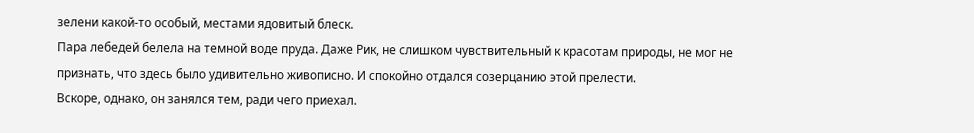зелени какой-то особый, местами ядовитый блеск.
Пара лебедей белела на темной воде пруда. Даже Рик, не слишком чувствительный к красотам природы, не мог не признать, что здесь было удивительно живописно. И спокойно отдался созерцанию этой прелести.
Вскоре, однако, он занялся тем, ради чего приехал.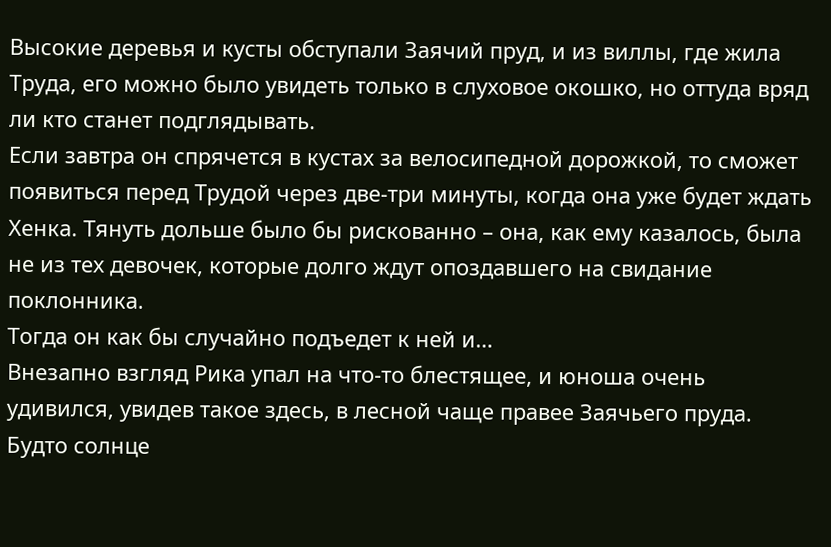Высокие деревья и кусты обступали Заячий пруд, и из виллы, где жила Труда, его можно было увидеть только в слуховое окошко, но оттуда вряд ли кто станет подглядывать.
Если завтра он спрячется в кустах за велосипедной дорожкой, то сможет появиться перед Трудой через две-три минуты, когда она уже будет ждать Хенка. Тянуть дольше было бы рискованно – она, как ему казалось, была не из тех девочек, которые долго ждут опоздавшего на свидание поклонника.
Тогда он как бы случайно подъедет к ней и…
Внезапно взгляд Рика упал на что-то блестящее, и юноша очень удивился, увидев такое здесь, в лесной чаще правее Заячьего пруда. Будто солнце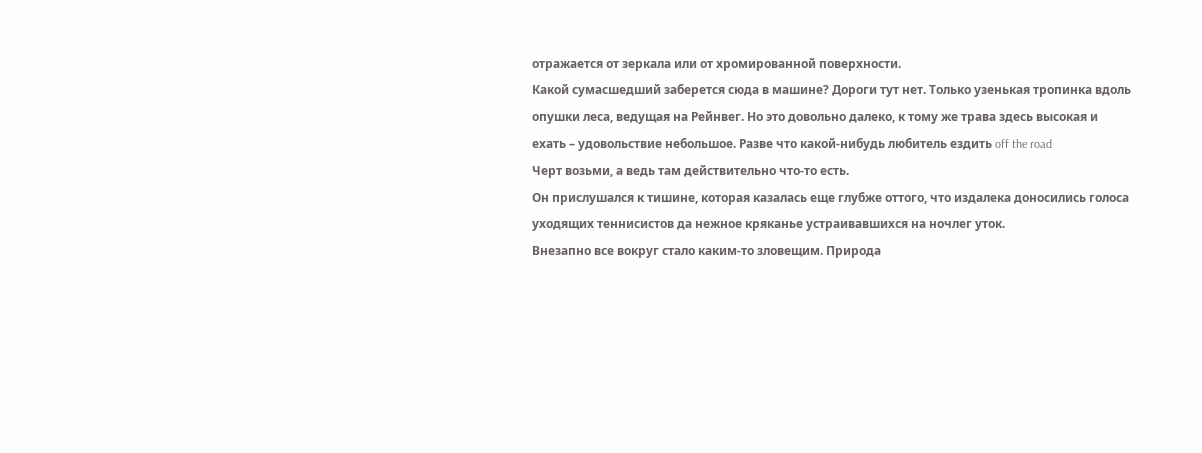отражается от зеркала или от хромированной поверхности.
Какой сумасшедший заберется сюда в машине? Дороги тут нет. Только узенькая тропинка вдоль опушки леса, ведущая на Рейнвег. Но это довольно далеко, к тому же трава здесь высокая и ехать – удовольствие небольшое. Разве что какой-нибудь любитель ездить off the road
Черт возьми, а ведь там действительно что-то есть.
Он прислушался к тишине, которая казалась еще глубже оттого, что издалека доносились голоса уходящих теннисистов да нежное кряканье устраивавшихся на ночлег уток.
Внезапно все вокруг стало каким-то зловещим. Природа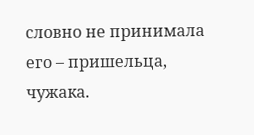словно не принимала его – пришельца, чужака.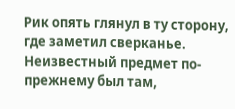Рик опять глянул в ту сторону, где заметил сверканье. Неизвестный предмет по-прежнему был там,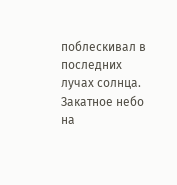поблескивал в последних лучах солнца. Закатное небо на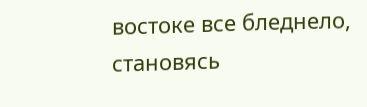востоке все бледнело, становясь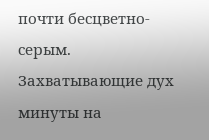почти бесцветно-серым. Захватывающие дух минуты на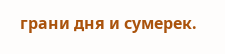грани дня и сумерек.